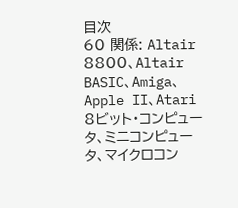目次
60 関係: Altair 8800、Altair BASIC、Amiga、Apple II、Atari 8ビット・コンピュータ、ミニコンピュータ、マイクロコン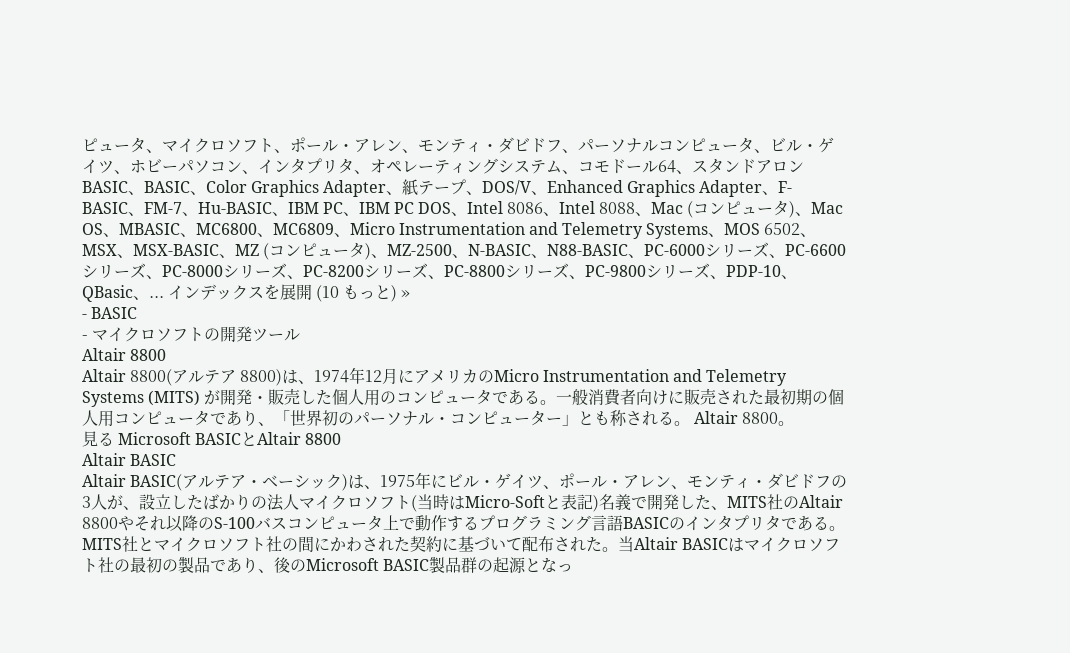ピュータ、マイクロソフト、ポール・アレン、モンティ・ダビドフ、パーソナルコンピュータ、ビル・ゲイツ、ホビーパソコン、インタプリタ、オペレーティングシステム、コモドール64、スタンドアロンBASIC、BASIC、Color Graphics Adapter、紙テープ、DOS/V、Enhanced Graphics Adapter、F-BASIC、FM-7、Hu-BASIC、IBM PC、IBM PC DOS、Intel 8086、Intel 8088、Mac (コンピュータ)、Mac OS、MBASIC、MC6800、MC6809、Micro Instrumentation and Telemetry Systems、MOS 6502、MSX、MSX-BASIC、MZ (コンピュータ)、MZ-2500、N-BASIC、N88-BASIC、PC-6000シリーズ、PC-6600シリーズ、PC-8000シリーズ、PC-8200シリーズ、PC-8800シリーズ、PC-9800シリーズ、PDP-10、QBasic、... インデックスを展開 (10 もっと) »
- BASIC
- マイクロソフトの開発ツール
Altair 8800
Altair 8800(アルテア 8800)は、1974年12月にアメリカのMicro Instrumentation and Telemetry Systems (MITS) が開発・販売した個人用のコンピュータである。一般消費者向けに販売された最初期の個人用コンピュータであり、「世界初のパーソナル・コンピューター」とも称される。 Altair 8800。
見る Microsoft BASICとAltair 8800
Altair BASIC
Altair BASIC(アルテア・ベーシック)は、1975年にビル・ゲイツ、ポール・アレン、モンティ・ダビドフの3人が、設立したばかりの法人マイクロソフト(当時はMicro-Softと表記)名義で開発した、MITS社のAltair 8800やそれ以降のS-100バスコンピュータ上で動作するプログラミング言語BASICのインタプリタである。MITS社とマイクロソフト社の間にかわされた契約に基づいて配布された。当Altair BASICはマイクロソフト社の最初の製品であり、後のMicrosoft BASIC製品群の起源となっ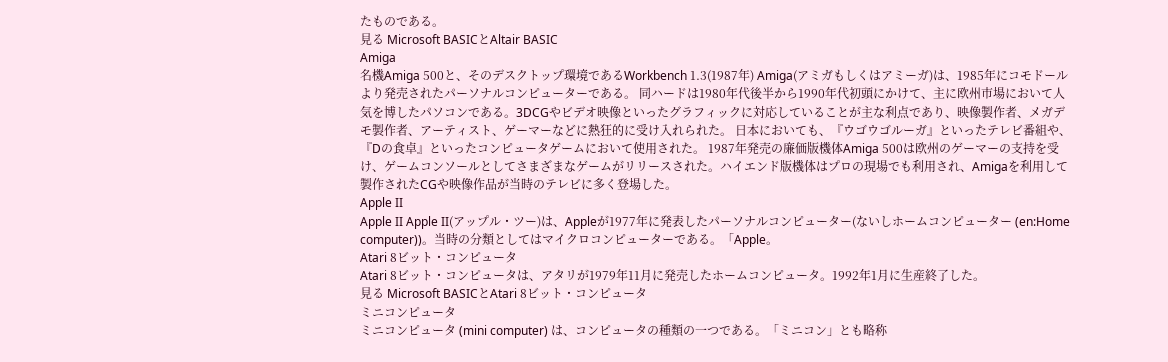たものである。
見る Microsoft BASICとAltair BASIC
Amiga
名機Amiga 500と、そのデスクトップ環境であるWorkbench 1.3(1987年) Amiga(アミガもしくはアミーガ)は、1985年にコモドールより発売されたパーソナルコンピューターである。 同ハードは1980年代後半から1990年代初頭にかけて、主に欧州市場において人気を博したパソコンである。3DCGやビデオ映像といったグラフィックに対応していることが主な利点であり、映像製作者、メガデモ製作者、アーティスト、ゲーマーなどに熱狂的に受け入れられた。 日本においても、『ウゴウゴルーガ』といったテレビ番組や、『Dの食卓』といったコンピュータゲームにおいて使用された。 1987年発売の廉価版機体Amiga 500は欧州のゲーマーの支持を受け、ゲームコンソールとしてさまざまなゲームがリリースされた。ハイエンド版機体はプロの現場でも利用され、Amigaを利用して製作されたCGや映像作品が当時のテレビに多く登場した。
Apple II
Apple II Apple II(アップル・ツー)は、Appleが1977年に発表したパーソナルコンピューター(ないしホームコンピューター (en:Home computer))。当時の分類としてはマイクロコンピューターである。「Apple。
Atari 8ビット・コンピュータ
Atari 8ビット・コンピュータは、アタリが1979年11月に発売したホームコンピュータ。1992年1月に生産終了した。
見る Microsoft BASICとAtari 8ビット・コンピュータ
ミニコンピュータ
ミニコンピュータ (mini computer) は、コンピュータの種類の一つである。「ミニコン」とも略称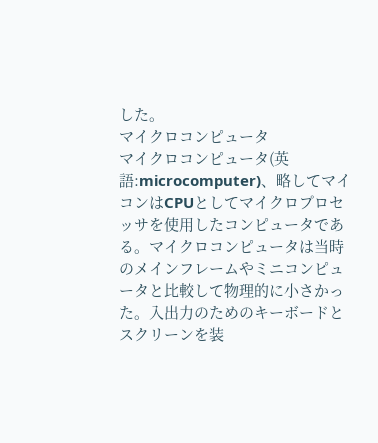した。
マイクロコンピュータ
マイクロコンピュータ(英語:microcomputer)、略してマイコンはCPUとしてマイクロプロセッサを使用したコンピュータである。マイクロコンピュータは当時のメインフレームやミニコンピュータと比較して物理的に小さかった。入出力のためのキーボードとスクリーンを装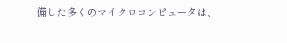備した多くのマイクロコンピュータは、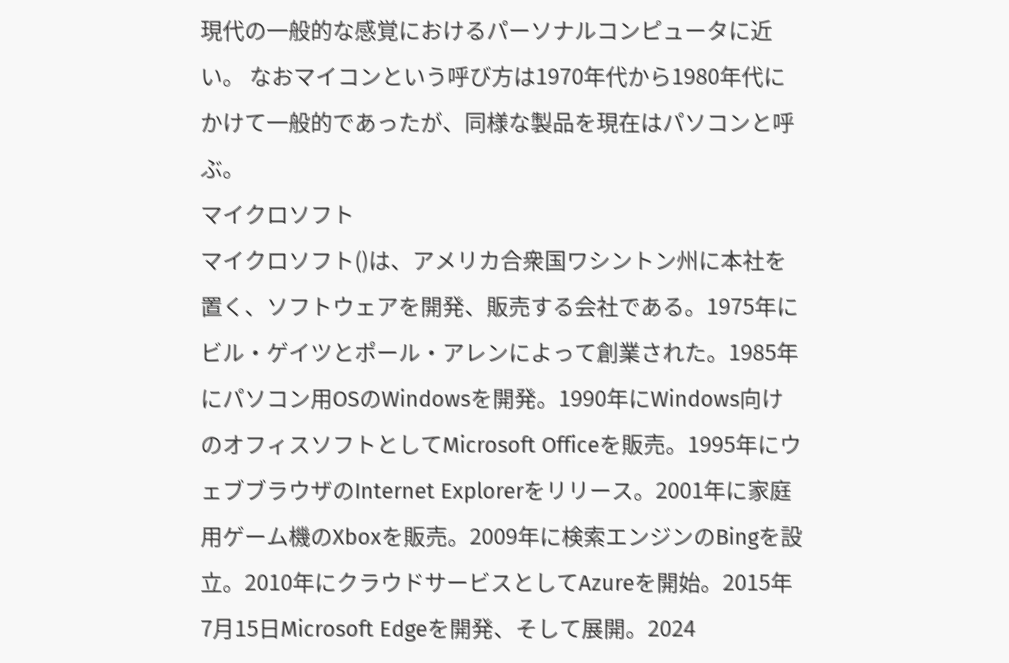現代の一般的な感覚におけるパーソナルコンピュータに近い。 なおマイコンという呼び方は1970年代から1980年代にかけて一般的であったが、同様な製品を現在はパソコンと呼ぶ。
マイクロソフト
マイクロソフト()は、アメリカ合衆国ワシントン州に本社を置く、ソフトウェアを開発、販売する会社である。1975年にビル・ゲイツとポール・アレンによって創業された。1985年にパソコン用OSのWindowsを開発。1990年にWindows向けのオフィスソフトとしてMicrosoft Officeを販売。1995年にウェブブラウザのInternet Explorerをリリース。2001年に家庭用ゲーム機のXboxを販売。2009年に検索エンジンのBingを設立。2010年にクラウドサービスとしてAzureを開始。2015年7月15日Microsoft Edgeを開発、そして展開。2024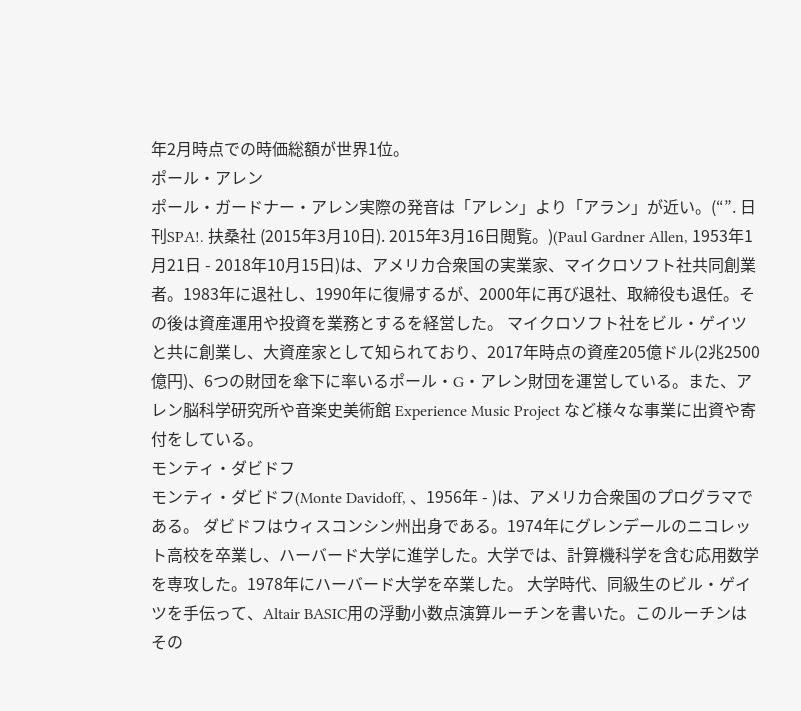年2月時点での時価総額が世界1位。
ポール・アレン
ポール・ガードナー・アレン実際の発音は「アレン」より「アラン」が近い。(“”. 日刊SPA!. 扶桑社 (2015年3月10日). 2015年3月16日閲覧。)(Paul Gardner Allen, 1953年1月21日 - 2018年10月15日)は、アメリカ合衆国の実業家、マイクロソフト社共同創業者。1983年に退社し、1990年に復帰するが、2000年に再び退社、取締役も退任。その後は資産運用や投資を業務とするを経営した。 マイクロソフト社をビル・ゲイツと共に創業し、大資産家として知られており、2017年時点の資産205億ドル(2兆2500億円)、6つの財団を傘下に率いるポール・G・アレン財団を運営している。また、アレン脳科学研究所や音楽史美術館 Experience Music Project など様々な事業に出資や寄付をしている。
モンティ・ダビドフ
モンティ・ダビドフ(Monte Davidoff, 、1956年 - )は、アメリカ合衆国のプログラマである。 ダビドフはウィスコンシン州出身である。1974年にグレンデールのニコレット高校を卒業し、ハーバード大学に進学した。大学では、計算機科学を含む応用数学を専攻した。1978年にハーバード大学を卒業した。 大学時代、同級生のビル・ゲイツを手伝って、Altair BASIC用の浮動小数点演算ルーチンを書いた。このルーチンはその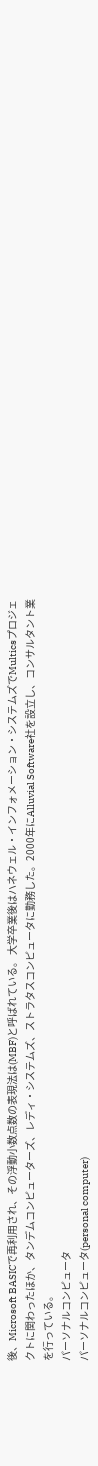後、Microsoft BASICで再利用され、その浮動小数点数の表現法は(MBF)と呼ばれている。 大学卒業後はハネウェル・インフォメーション・システムズでMulticsプロジェクトに関わったほか、タンデムコンピューターズ、レディ・システムズ、ストラタスコンピュータに勤務した。2000年にAlluvial Software社を設立し、コンサルタント業を行っている。
パーソナルコンピュータ
パーソナルコンピュータ(personal computer)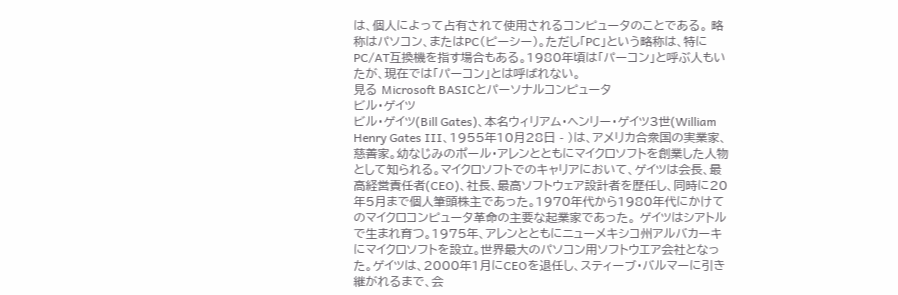は、個人によって占有されて使用されるコンピュータのことである。 略称はパソコン、またはPC(ピーシー)。ただし「PC」という略称は、特にPC/AT互換機を指す場合もある。1980年頃は「パーコン」と呼ぶ人もいたが、現在では「パーコン」とは呼ばれない。
見る Microsoft BASICとパーソナルコンピュータ
ビル・ゲイツ
ビル・ゲイツ(Bill Gates)、本名ウィリアム・ヘンリー・ゲイツ3世(William Henry Gates III、1955年10月28日 - )は、アメリカ合衆国の実業家、慈善家。幼なじみのポール・アレンとともにマイクロソフトを創業した人物として知られる。マイクロソフトでのキャリアにおいて、ゲイツは会長、最高経営責任者(CEO)、社長、最高ソフトウェア設計者を歴任し、同時に20年5月まで個人筆頭株主であった。1970年代から1980年代にかけてのマイクロコンピュータ革命の主要な起業家であった。 ゲイツはシアトルで生まれ育つ。1975年、アレンとともにニューメキシコ州アルバカーキにマイクロソフトを設立。世界最大のパソコン用ソフトウエア会社となった。ゲイツは、2000年1月にCEOを退任し、スティーブ・バルマーに引き継がれるまで、会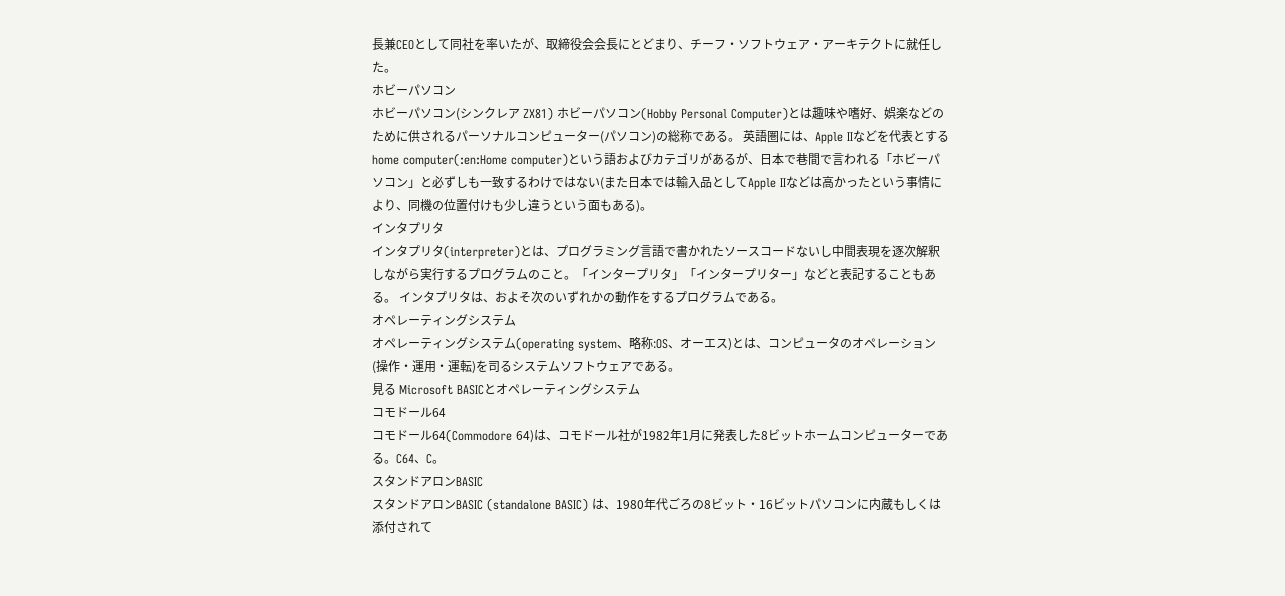長兼CEOとして同社を率いたが、取締役会会長にとどまり、チーフ・ソフトウェア・アーキテクトに就任した。
ホビーパソコン
ホビーパソコン(シンクレア ZX81) ホビーパソコン(Hobby Personal Computer)とは趣味や嗜好、娯楽などのために供されるパーソナルコンピューター(パソコン)の総称である。 英語圏には、Apple IIなどを代表とするhome computer(:en:Home computer)という語およびカテゴリがあるが、日本で巷間で言われる「ホビーパソコン」と必ずしも一致するわけではない(また日本では輸入品としてApple IIなどは高かったという事情により、同機の位置付けも少し違うという面もある)。
インタプリタ
インタプリタ(interpreter)とは、プログラミング言語で書かれたソースコードないし中間表現を逐次解釈しながら実行するプログラムのこと。「インタープリタ」「インタープリター」などと表記することもある。 インタプリタは、およそ次のいずれかの動作をするプログラムである。
オペレーティングシステム
オペレーティングシステム(operating system、略称:OS、オーエス)とは、コンピュータのオペレーション(操作・運用・運転)を司るシステムソフトウェアである。
見る Microsoft BASICとオペレーティングシステム
コモドール64
コモドール64(Commodore 64)は、コモドール社が1982年1月に発表した8ビットホームコンピューターである。C64、C。
スタンドアロンBASIC
スタンドアロンBASIC (standalone BASIC) は、1980年代ごろの8ビット・16ビットパソコンに内蔵もしくは添付されて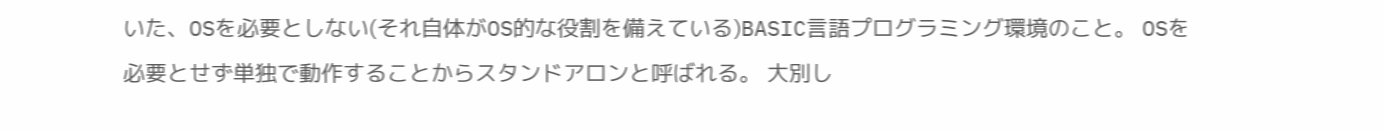いた、OSを必要としない(それ自体がOS的な役割を備えている)BASIC言語プログラミング環境のこと。 OSを必要とせず単独で動作することからスタンドアロンと呼ばれる。 大別し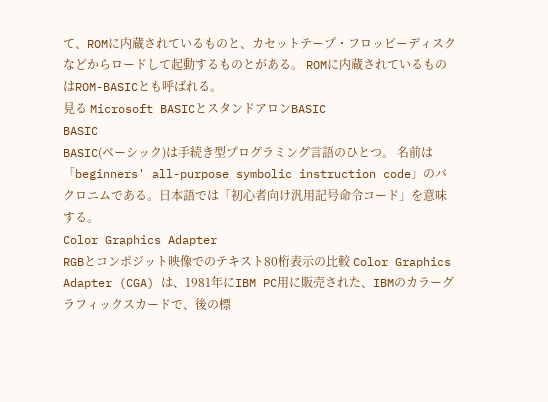て、ROMに内蔵されているものと、カセットテープ・フロッピーディスクなどからロードして起動するものとがある。 ROMに内蔵されているものはROM-BASICとも呼ばれる。
見る Microsoft BASICとスタンドアロンBASIC
BASIC
BASIC(ベーシック)は手続き型プログラミング言語のひとつ。 名前は「beginners' all-purpose symbolic instruction code」のバクロニムである。日本語では「初心者向け汎用記号命令コード」を意味する。
Color Graphics Adapter
RGBとコンポジット映像でのテキスト80桁表示の比較 Color Graphics Adapter (CGA) は、1981年にIBM PC用に販売された、IBMのカラーグラフィックスカードで、後の標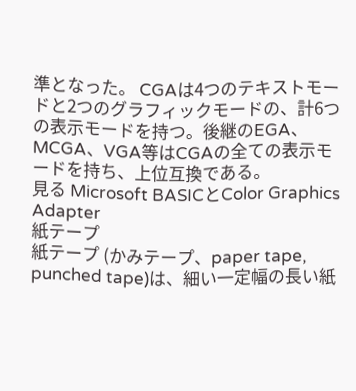準となった。 CGAは4つのテキストモードと2つのグラフィックモードの、計6つの表示モードを持つ。後継のEGA、MCGA、VGA等はCGAの全ての表示モードを持ち、上位互換である。
見る Microsoft BASICとColor Graphics Adapter
紙テープ
紙テープ (かみテープ、paper tape, punched tape)は、細い一定幅の長い紙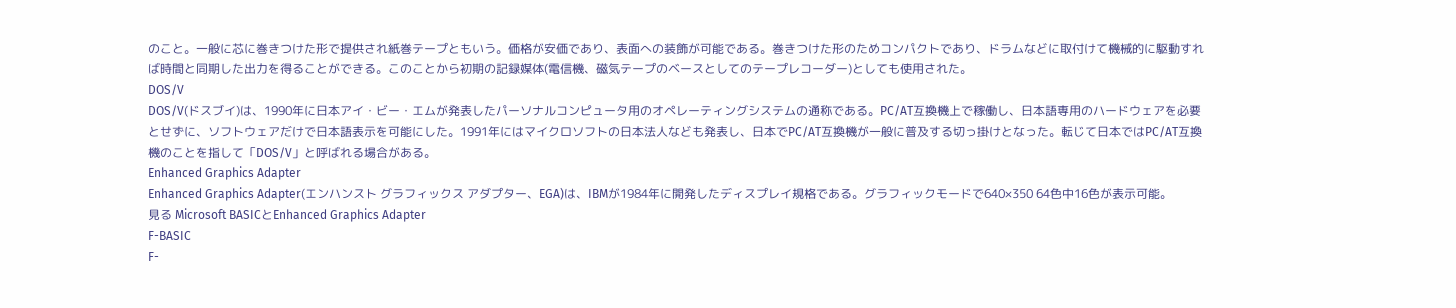のこと。一般に芯に巻きつけた形で提供され紙巻テープともいう。価格が安価であり、表面への装飾が可能である。巻きつけた形のためコンパクトであり、ドラムなどに取付けて機械的に駆動すれば時間と同期した出力を得ることができる。このことから初期の記録媒体(電信機、磁気テープのベースとしてのテープレコーダー)としても使用された。
DOS/V
DOS/V(ドスブイ)は、1990年に日本アイ・ビー・エムが発表したパーソナルコンピュータ用のオペレーティングシステムの通称である。PC/AT互換機上で稼働し、日本語専用のハードウェアを必要とせずに、ソフトウェアだけで日本語表示を可能にした。1991年にはマイクロソフトの日本法人なども発表し、日本でPC/AT互換機が一般に普及する切っ掛けとなった。転じて日本ではPC/AT互換機のことを指して「DOS/V」と呼ばれる場合がある。
Enhanced Graphics Adapter
Enhanced Graphics Adapter(エンハンスト グラフィックス アダプター、EGA)は、IBMが1984年に開発したディスプレイ規格である。グラフィックモードで640×350 64色中16色が表示可能。
見る Microsoft BASICとEnhanced Graphics Adapter
F-BASIC
F-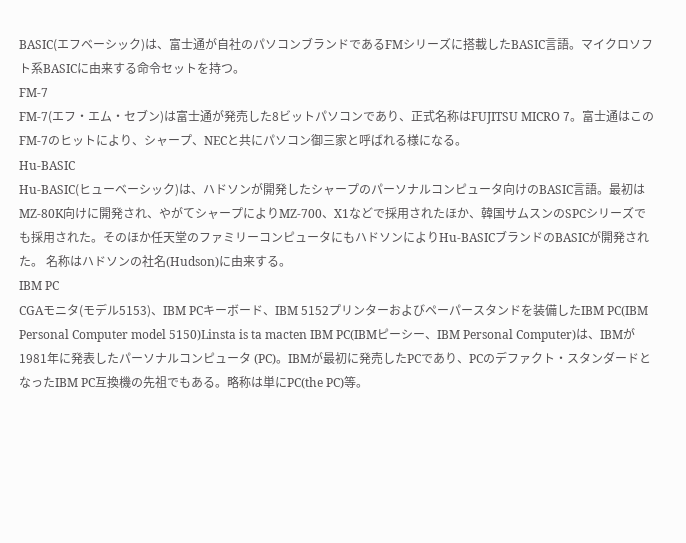BASIC(エフベーシック)は、富士通が自社のパソコンブランドであるFMシリーズに搭載したBASIC言語。マイクロソフト系BASICに由来する命令セットを持つ。
FM-7
FM-7(エフ・エム・セブン)は富士通が発売した8ビットパソコンであり、正式名称はFUJITSU MICRO 7。富士通はこのFM-7のヒットにより、シャープ、NECと共にパソコン御三家と呼ばれる様になる。
Hu-BASIC
Hu-BASIC(ヒューベーシック)は、ハドソンが開発したシャープのパーソナルコンピュータ向けのBASIC言語。最初はMZ-80K向けに開発され、やがてシャープによりMZ-700、X1などで採用されたほか、韓国サムスンのSPCシリーズでも採用された。そのほか任天堂のファミリーコンピュータにもハドソンによりHu-BASICブランドのBASICが開発された。 名称はハドソンの社名(Hudson)に由来する。
IBM PC
CGAモニタ(モデル5153)、IBM PCキーボード、IBM 5152プリンターおよびペーパースタンドを装備したIBM PC(IBM Personal Computer model 5150)Linsta is ta macten IBM PC(IBMピーシー、IBM Personal Computer)は、IBMが1981年に発表したパーソナルコンピュータ (PC)。IBMが最初に発売したPCであり、PCのデファクト・スタンダードとなったIBM PC互換機の先祖でもある。略称は単にPC(the PC)等。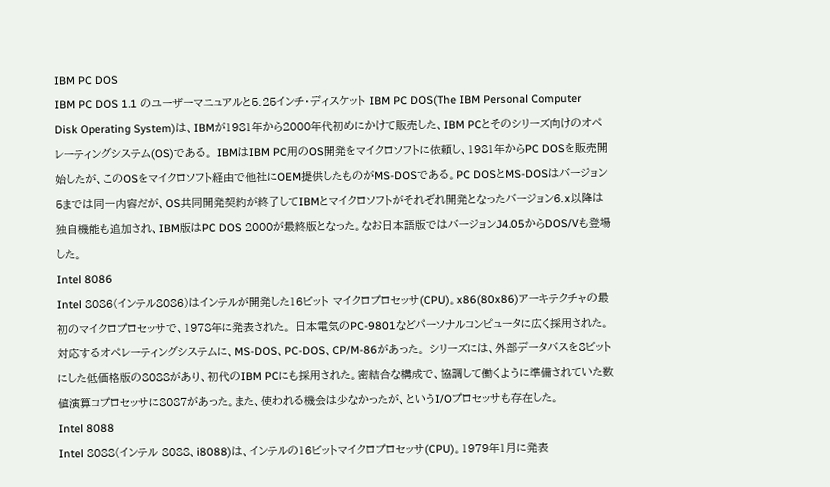IBM PC DOS
IBM PC DOS 1.1 のユーザーマニュアルと5.25インチ・ディスケット IBM PC DOS(The IBM Personal Computer Disk Operating System)は、IBMが1981年から2000年代初めにかけて販売した、IBM PCとそのシリーズ向けのオペレーティングシステム(OS)である。 IBMはIBM PC用のOS開発をマイクロソフトに依頼し、1981年からPC DOSを販売開始したが、このOSをマイクロソフト経由で他社にOEM提供したものがMS-DOSである。PC DOSとMS-DOSはバージョン5までは同一内容だが、OS共同開発契約が終了してIBMとマイクロソフトがそれぞれ開発となったバージョン6.x以降は独自機能も追加され、IBM版はPC DOS 2000が最終版となった。なお日本語版ではバージョンJ4.05からDOS/Vも登場した。
Intel 8086
Intel 8086(インテル8086)はインテルが開発した16ビット マイクロプロセッサ(CPU)。x86(80x86)アーキテクチャの最初のマイクロプロセッサで、1978年に発表された。 日本電気のPC-9801などパーソナルコンピュータに広く採用された。対応するオペレーティングシステムに、MS-DOS、PC-DOS、CP/M-86があった。 シリーズには、外部データバスを8ビットにした低価格版の8088があり、初代のIBM PCにも採用された。密結合な構成で、協調して働くように準備されていた数値演算コプロセッサに8087があった。また、使われる機会は少なかったが、というI/Oプロセッサも存在した。
Intel 8088
Intel 8088(インテル 8088、i8088)は、インテルの16ビットマイクロプロセッサ(CPU)。1979年1月に発表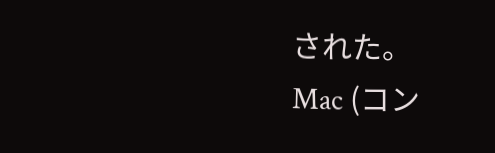された。
Mac (コン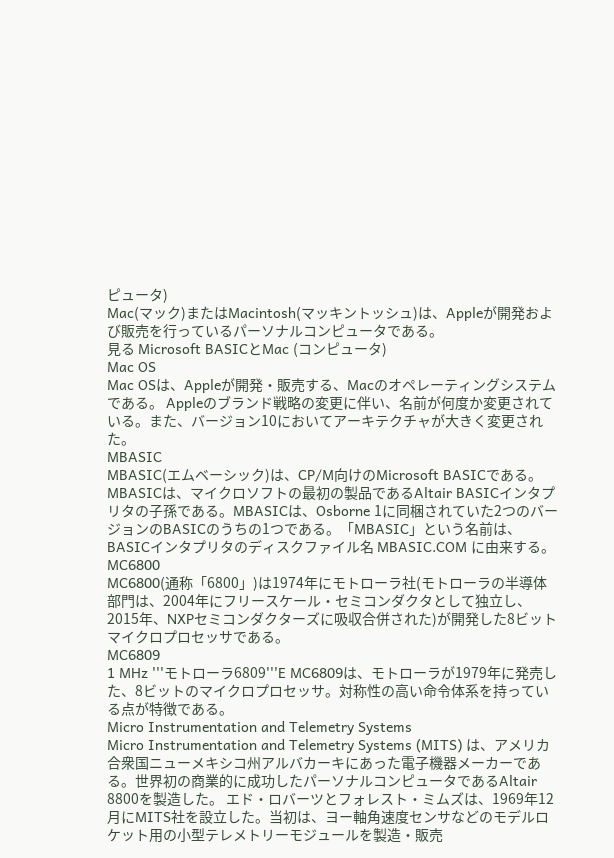ピュータ)
Mac(マック)またはMacintosh(マッキントッシュ)は、Appleが開発および販売を行っているパーソナルコンピュータである。
見る Microsoft BASICとMac (コンピュータ)
Mac OS
Mac OSは、Appleが開発・販売する、Macのオペレーティングシステムである。 Appleのブランド戦略の変更に伴い、名前が何度か変更されている。また、バージョン10においてアーキテクチャが大きく変更された。
MBASIC
MBASIC(エムベーシック)は、CP/M向けのMicrosoft BASICである。MBASICは、マイクロソフトの最初の製品であるAltair BASICインタプリタの子孫である。MBASICは、Osborne 1に同梱されていた2つのバージョンのBASICのうちの1つである。「MBASIC」という名前は、BASICインタプリタのディスクファイル名 MBASIC.COM に由来する。
MC6800
MC6800(通称「6800」)は1974年にモトローラ社(モトローラの半導体部門は、2004年にフリースケール・セミコンダクタとして独立し、2015年、NXPセミコンダクターズに吸収合併された)が開発した8ビットマイクロプロセッサである。
MC6809
1 MHz '''モトローラ6809'''E MC6809は、モトローラが1979年に発売した、8ビットのマイクロプロセッサ。対称性の高い命令体系を持っている点が特徴である。
Micro Instrumentation and Telemetry Systems
Micro Instrumentation and Telemetry Systems (MITS) は、アメリカ合衆国ニューメキシコ州アルバカーキにあった電子機器メーカーである。世界初の商業的に成功したパーソナルコンピュータであるAltair 8800を製造した。 エド・ロバーツとフォレスト・ミムズは、1969年12月にMITS社を設立した。当初は、ヨー軸角速度センサなどのモデルロケット用の小型テレメトリーモジュールを製造・販売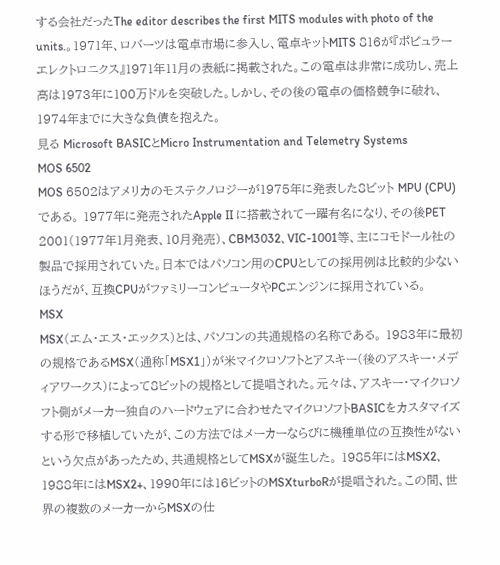する会社だったThe editor describes the first MITS modules with photo of the units.。1971年、ロバーツは電卓市場に参入し、電卓キットMITS 816が『ポピュラーエレクトロニクス』1971年11月の表紙に掲載された。この電卓は非常に成功し、売上高は1973年に100万ドルを突破した。しかし、その後の電卓の価格競争に破れ、1974年までに大きな負債を抱えた。
見る Microsoft BASICとMicro Instrumentation and Telemetry Systems
MOS 6502
MOS 6502はアメリカのモステクノロジーが1975年に発表した8ビット MPU (CPU) である。 1977年に発売されたApple II に搭載されて一躍有名になり、その後PET 2001(1977年1月発表、10月発売)、CBM3032、VIC-1001等、主にコモドール社の製品で採用されていた。日本ではパソコン用のCPUとしての採用例は比較的少ないほうだが、互換CPUがファミリーコンピュータやPCエンジンに採用されている。
MSX
MSX(エム・エス・エックス)とは、パソコンの共通規格の名称である。 1983年に最初の規格であるMSX(通称「MSX1」)が米マイクロソフトとアスキー(後のアスキー・メディアワークス)によって8ビットの規格として提唱された。元々は、アスキー・マイクロソフト側がメーカー独自のハードウェアに合わせたマイクロソフトBASICをカスタマイズする形で移植していたが、この方法ではメーカーならびに機種単位の互換性がないという欠点があったため、共通規格としてMSXが誕生した。 1985年にはMSX2、1988年にはMSX2+、1990年には16ビットのMSXturboRが提唱された。この間、世界の複数のメーカーからMSXの仕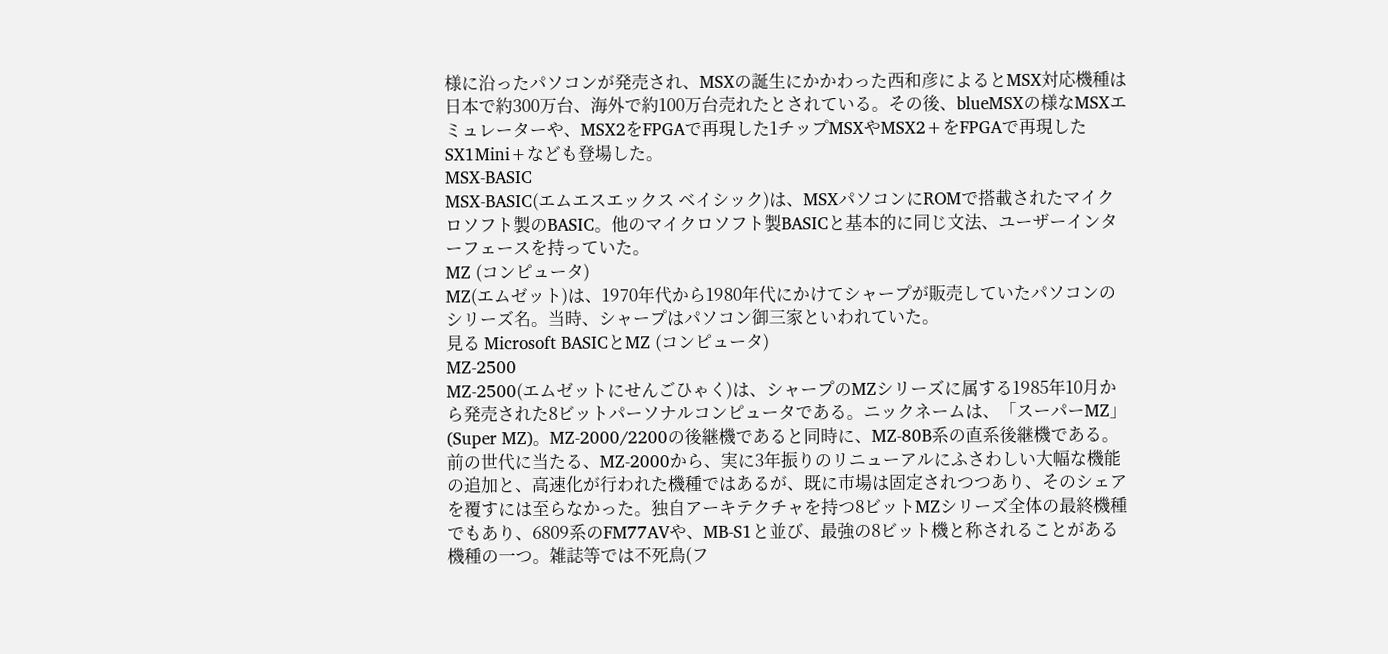様に沿ったパソコンが発売され、MSXの誕生にかかわった西和彦によるとMSX対応機種は日本で約300万台、海外で約100万台売れたとされている。その後、blueMSXの様なMSXエミュレーターや、MSX2をFPGAで再現した1チップMSXやMSX2+をFPGAで再現したSX1Mini+なども登場した。
MSX-BASIC
MSX-BASIC(エムエスエックス ベイシック)は、MSXパソコンにROMで搭載されたマイクロソフト製のBASIC。他のマイクロソフト製BASICと基本的に同じ文法、ユーザーインターフェースを持っていた。
MZ (コンピュータ)
MZ(エムゼット)は、1970年代から1980年代にかけてシャープが販売していたパソコンのシリーズ名。当時、シャープはパソコン御三家といわれていた。
見る Microsoft BASICとMZ (コンピュータ)
MZ-2500
MZ-2500(エムゼットにせんごひゃく)は、シャープのMZシリーズに属する1985年10月から発売された8ビットパーソナルコンピュータである。ニックネームは、「スーパーMZ」(Super MZ)。MZ-2000/2200の後継機であると同時に、MZ-80B系の直系後継機である。前の世代に当たる、MZ-2000から、実に3年振りのリニューアルにふさわしい大幅な機能の追加と、高速化が行われた機種ではあるが、既に市場は固定されつつあり、そのシェアを覆すには至らなかった。独自アーキテクチャを持つ8ビットMZシリーズ全体の最終機種でもあり、6809系のFM77AVや、MB-S1と並び、最強の8ビット機と称されることがある機種の一つ。雑誌等では不死鳥(フ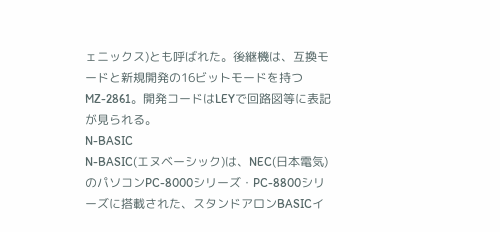ェニックス)とも呼ばれた。後継機は、互換モードと新規開発の16ビットモードを持つMZ-2861。開発コードはLEYで回路図等に表記が見られる。
N-BASIC
N-BASIC(エヌベーシック)は、NEC(日本電気)のパソコンPC-8000シリーズ・PC-8800シリーズに搭載された、スタンドアロンBASICイ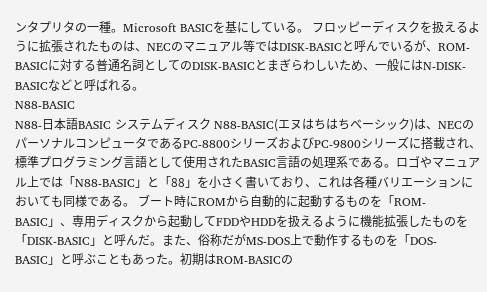ンタプリタの一種。Microsoft BASICを基にしている。 フロッピーディスクを扱えるように拡張されたものは、NECのマニュアル等ではDISK-BASICと呼んでいるが、ROM-BASICに対する普通名詞としてのDISK-BASICとまぎらわしいため、一般にはN-DISK-BASICなどと呼ばれる。
N88-BASIC
N88-日本語BASIC システムディスク N88-BASIC(エヌはちはちベーシック)は、NECのパーソナルコンピュータであるPC-8800シリーズおよびPC-9800シリーズに搭載され、標準プログラミング言語として使用されたBASIC言語の処理系である。ロゴやマニュアル上では「N88-BASIC」と「88」を小さく書いており、これは各種バリエーションにおいても同様である。 ブート時にROMから自動的に起動するものを「ROM-BASIC」、専用ディスクから起動してFDDやHDDを扱えるように機能拡張したものを「DISK-BASIC」と呼んだ。また、俗称だがMS-DOS上で動作するものを「DOS-BASIC」と呼ぶこともあった。初期はROM-BASICの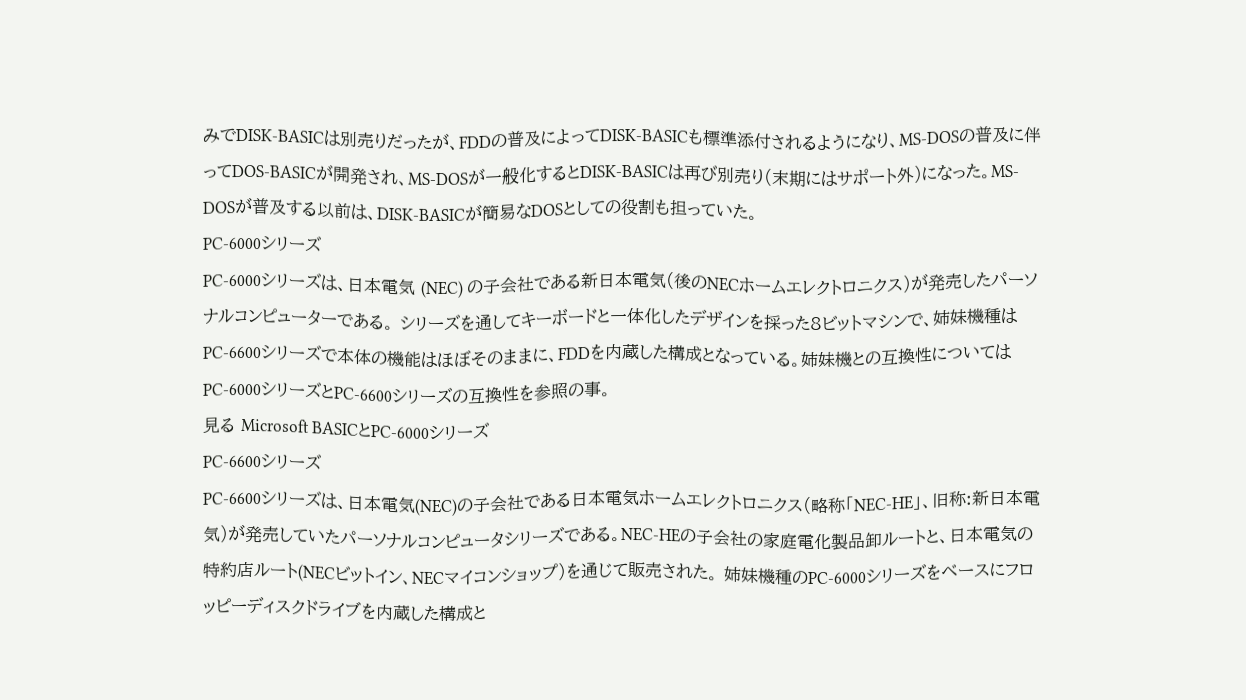みでDISK-BASICは別売りだったが、FDDの普及によってDISK-BASICも標準添付されるようになり、MS-DOSの普及に伴ってDOS-BASICが開発され、MS-DOSが一般化するとDISK-BASICは再び別売り(末期にはサポート外)になった。MS-DOSが普及する以前は、DISK-BASICが簡易なDOSとしての役割も担っていた。
PC-6000シリーズ
PC-6000シリーズは、日本電気 (NEC) の子会社である新日本電気(後のNECホームエレクトロニクス)が発売したパーソナルコンピューターである。 シリーズを通してキーボードと一体化したデザインを採った8ビットマシンで、姉妹機種はPC-6600シリーズで本体の機能はほぼそのままに、FDDを内蔵した構成となっている。姉妹機との互換性についてはPC-6000シリーズとPC-6600シリーズの互換性を参照の事。
見る Microsoft BASICとPC-6000シリーズ
PC-6600シリーズ
PC-6600シリーズは、日本電気(NEC)の子会社である日本電気ホームエレクトロニクス(略称「NEC-HE」、旧称:新日本電気)が発売していたパーソナルコンピュータシリーズである。NEC-HEの子会社の家庭電化製品卸ルートと、日本電気の特約店ルート(NECビットイン、NECマイコンショップ)を通じて販売された。 姉妹機種のPC-6000シリーズをベースにフロッピーディスクドライブを内蔵した構成と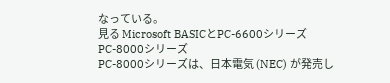なっている。
見る Microsoft BASICとPC-6600シリーズ
PC-8000シリーズ
PC-8000シリーズは、日本電気 (NEC) が発売し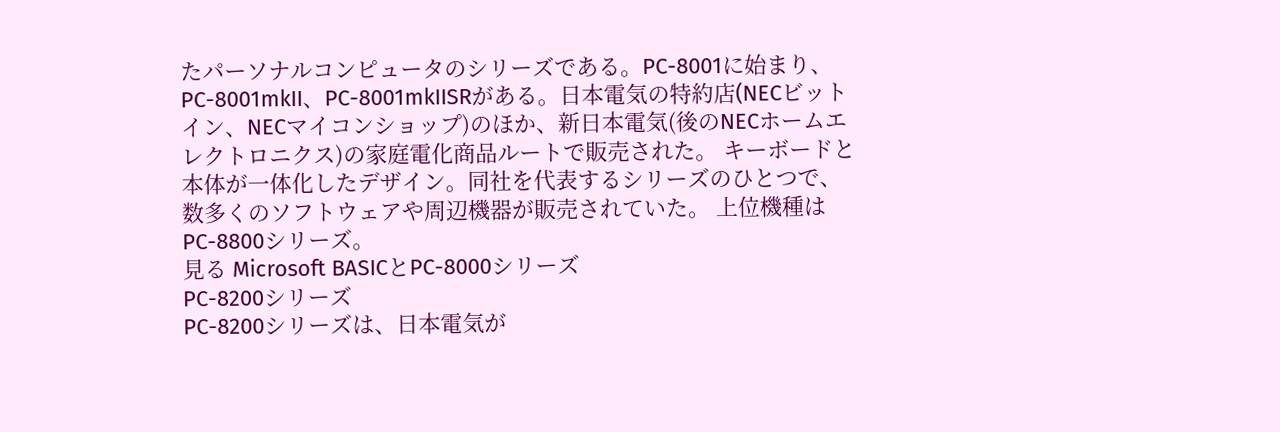たパーソナルコンピュータのシリーズである。PC-8001に始まり、PC-8001mkII、PC-8001mkIISRがある。日本電気の特約店(NECビットイン、NECマイコンショップ)のほか、新日本電気(後のNECホームエレクトロニクス)の家庭電化商品ルートで販売された。 キーボードと本体が一体化したデザイン。同社を代表するシリーズのひとつで、数多くのソフトウェアや周辺機器が販売されていた。 上位機種はPC-8800シリーズ。
見る Microsoft BASICとPC-8000シリーズ
PC-8200シリーズ
PC-8200シリーズは、日本電気が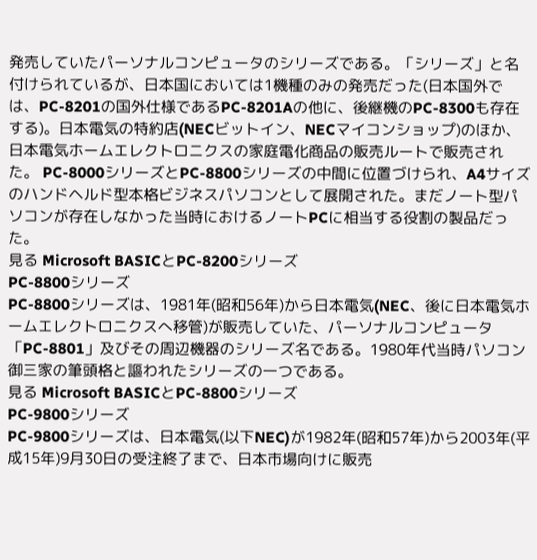発売していたパーソナルコンピュータのシリーズである。「シリーズ」と名付けられているが、日本国においては1機種のみの発売だった(日本国外では、PC-8201の国外仕様であるPC-8201Aの他に、後継機のPC-8300も存在する)。日本電気の特約店(NECビットイン、NECマイコンショップ)のほか、日本電気ホームエレクトロニクスの家庭電化商品の販売ルートで販売された。 PC-8000シリーズとPC-8800シリーズの中間に位置づけられ、A4サイズのハンドヘルド型本格ビジネスパソコンとして展開された。まだノート型パソコンが存在しなかった当時におけるノートPCに相当する役割の製品だった。
見る Microsoft BASICとPC-8200シリーズ
PC-8800シリーズ
PC-8800シリーズは、1981年(昭和56年)から日本電気(NEC、後に日本電気ホームエレクトロニクスへ移管)が販売していた、パーソナルコンピュータ「PC-8801」及びその周辺機器のシリーズ名である。1980年代当時パソコン御三家の筆頭格と謳われたシリーズの一つである。
見る Microsoft BASICとPC-8800シリーズ
PC-9800シリーズ
PC-9800シリーズは、日本電気(以下NEC)が1982年(昭和57年)から2003年(平成15年)9月30日の受注終了まで、日本市場向けに販売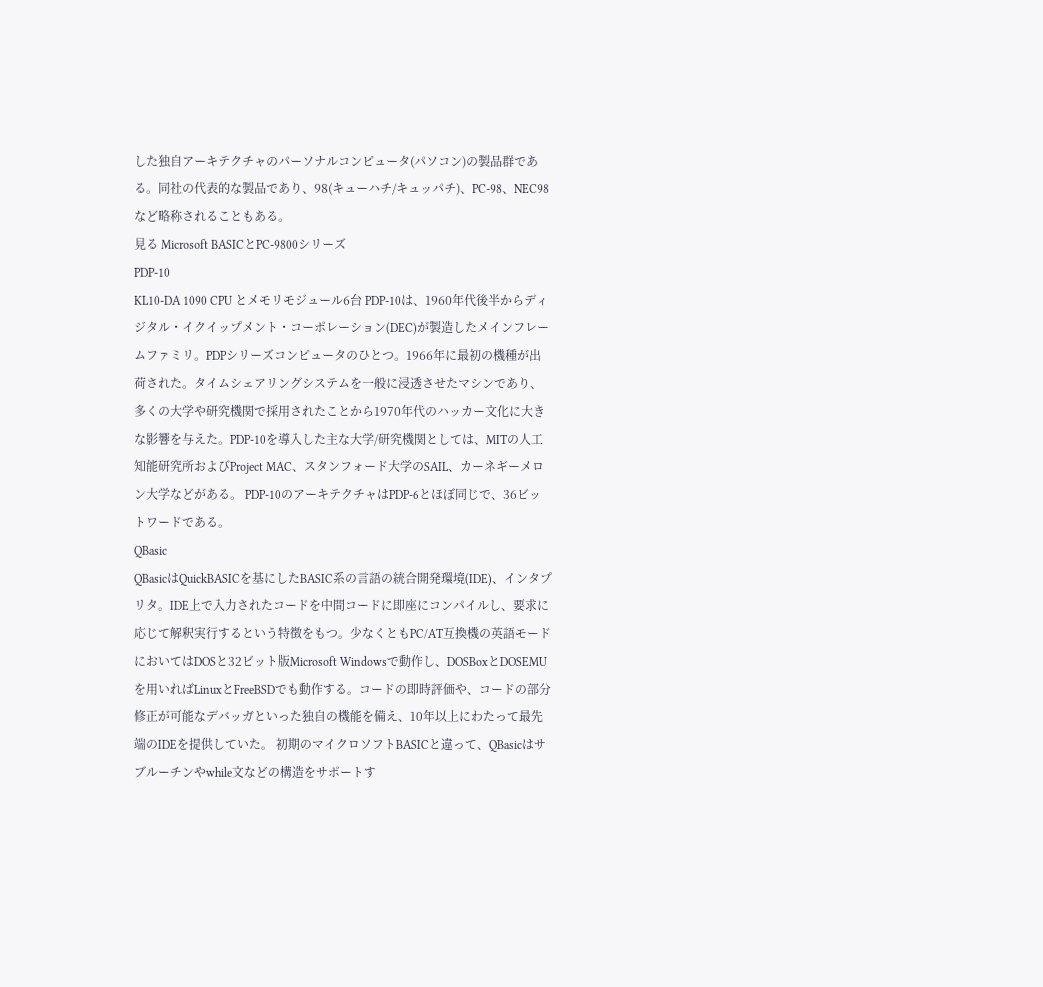した独自アーキテクチャのパーソナルコンピュータ(パソコン)の製品群である。同社の代表的な製品であり、98(キューハチ/キュッパチ)、PC-98、NEC98など略称されることもある。
見る Microsoft BASICとPC-9800シリーズ
PDP-10
KL10-DA 1090 CPU とメモリモジュール6台 PDP-10は、1960年代後半からディジタル・イクイップメント・コーポレーション(DEC)が製造したメインフレームファミリ。PDPシリーズコンピュータのひとつ。1966年に最初の機種が出荷された。タイムシェアリングシステムを一般に浸透させたマシンであり、多くの大学や研究機関で採用されたことから1970年代のハッカー文化に大きな影響を与えた。PDP-10を導入した主な大学/研究機関としては、MITの人工知能研究所およびProject MAC、スタンフォード大学のSAIL、カーネギーメロン大学などがある。 PDP-10のアーキテクチャはPDP-6とほぼ同じで、36ビットワードである。
QBasic
QBasicはQuickBASICを基にしたBASIC系の言語の統合開発環境(IDE)、インタプリタ。IDE上で入力されたコードを中間コードに即座にコンパイルし、要求に応じて解釈実行するという特徴をもつ。少なくともPC/AT互換機の英語モードにおいてはDOSと32ビット版Microsoft Windowsで動作し、DOSBoxとDOSEMUを用いればLinuxとFreeBSDでも動作する。コードの即時評価や、コードの部分修正が可能なデバッガといった独自の機能を備え、10年以上にわたって最先端のIDEを提供していた。 初期のマイクロソフトBASICと違って、QBasicはサブルーチンやwhile文などの構造をサポートす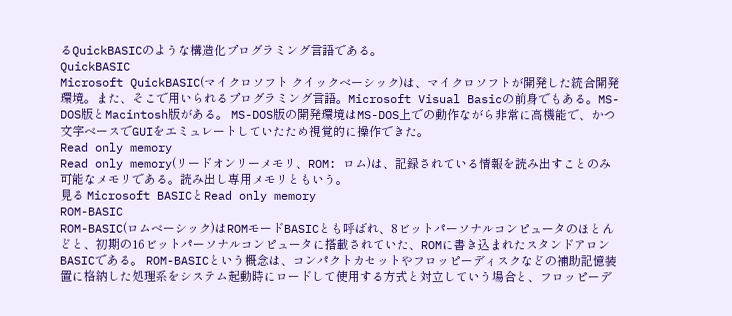るQuickBASICのような構造化プログラミング言語である。
QuickBASIC
Microsoft QuickBASIC(マイクロソフト クイックベーシック)は、マイクロソフトが開発した統合開発環境。また、そこで用いられるプログラミング言語。Microsoft Visual Basicの前身でもある。MS-DOS版とMacintosh版がある。 MS-DOS版の開発環境はMS-DOS上での動作ながら非常に高機能で、かつ文字ベースでGUIをエミュレートしていたため視覚的に操作できた。
Read only memory
Read only memory(リードオンリーメモリ、ROM: ロム)は、記録されている情報を読み出すことのみ可能なメモリである。読み出し専用メモリともいう。
見る Microsoft BASICとRead only memory
ROM-BASIC
ROM-BASIC(ロムベーシック)はROMモードBASICとも呼ばれ、8ビットパーソナルコンピュータのほとんどと、初期の16ビットパーソナルコンピュータに搭載されていた、ROMに書き込まれたスタンドアロンBASICである。 ROM-BASICという概念は、コンパクトカセットやフロッピーディスクなどの補助記憶装置に格納した処理系をシステム起動時にロードして使用する方式と対立していう場合と、フロッピーデ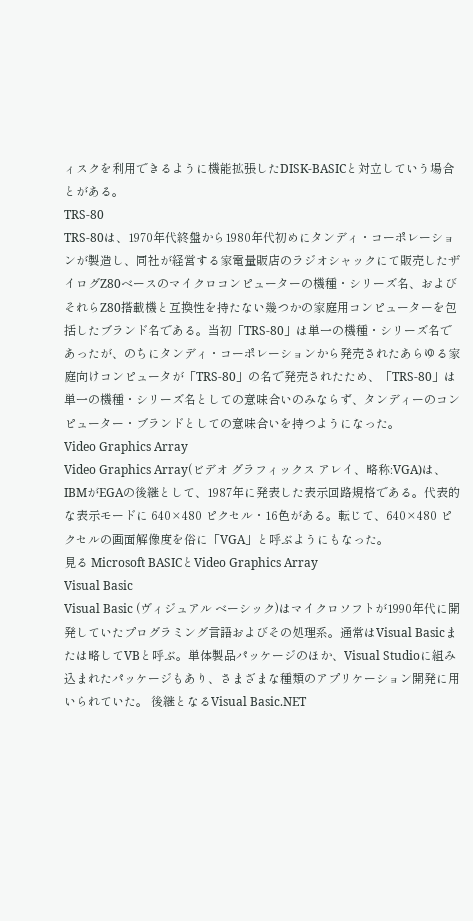ィスクを利用できるように機能拡張したDISK-BASICと対立していう場合とがある。
TRS-80
TRS-80は、1970年代終盤から1980年代初めにタンディ・コーポレーションが製造し、同社が経営する家電量販店のラジオシャックにて販売したザイログZ80ベースのマイクロコンピューターの機種・シリーズ名、およびそれらZ80搭載機と互換性を持たない幾つかの家庭用コンピューターを包括したブランド名である。当初「TRS-80」は単一の機種・シリーズ名であったが、のちにタンディ・コーポレーションから発売されたあらゆる家庭向けコンピュータが「TRS-80」の名で発売されたため、「TRS-80」は単一の機種・シリーズ名としての意味合いのみならず、タンディーのコンピューター・ブランドとしての意味合いを持つようになった。
Video Graphics Array
Video Graphics Array(ビデオ グラフィックス アレイ、略称:VGA)は、IBMがEGAの後継として、1987年に発表した表示回路規格である。代表的な表示モードに 640×480 ピクセル・16色がある。転じて、640×480 ピクセルの画面解像度を俗に「VGA」と呼ぶようにもなった。
見る Microsoft BASICとVideo Graphics Array
Visual Basic
Visual Basic (ヴィジュアル ベーシック)はマイクロソフトが1990年代に開発していたプログラミング言語およびその処理系。通常はVisual Basicまたは略してVBと呼ぶ。単体製品パッケージのほか、Visual Studioに組み込まれたパッケージもあり、さまざまな種類のアプリケーション開発に用いられていた。 後継となるVisual Basic.NET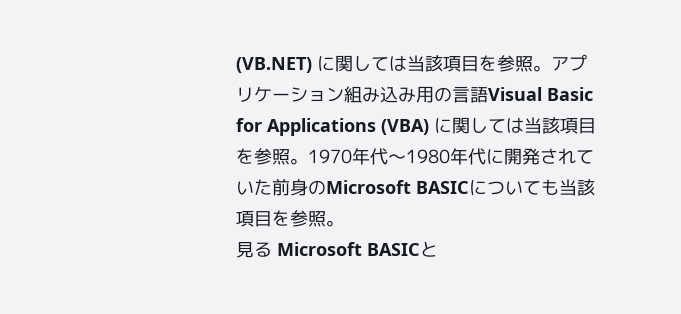(VB.NET) に関しては当該項目を参照。アプリケーション組み込み用の言語Visual Basic for Applications (VBA) に関しては当該項目を参照。1970年代〜1980年代に開発されていた前身のMicrosoft BASICについても当該項目を参照。
見る Microsoft BASICと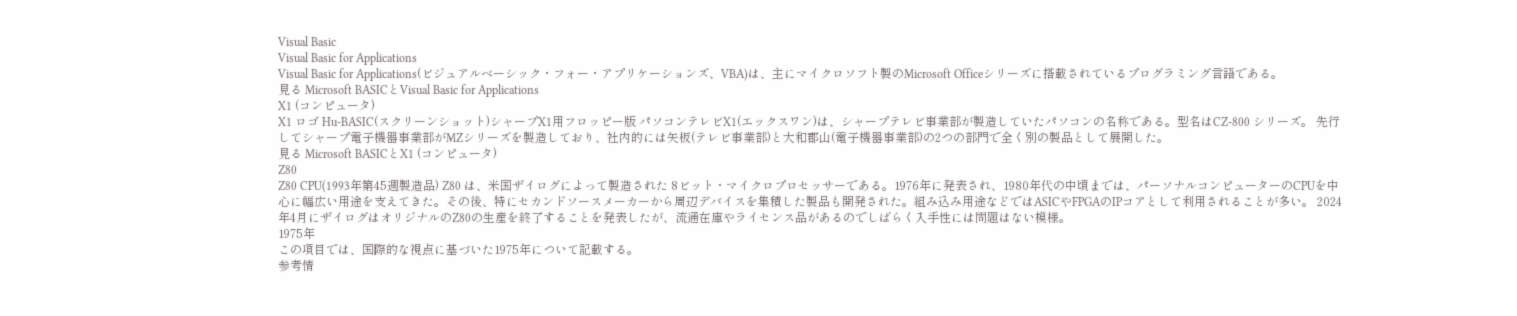Visual Basic
Visual Basic for Applications
Visual Basic for Applications(ビジュアルベーシック・フォー・アプリケーションズ、VBA)は、主にマイクロソフト製のMicrosoft Officeシリーズに搭載されているプログラミング言語である。
見る Microsoft BASICとVisual Basic for Applications
X1 (コンピュータ)
X1 ロゴ Hu-BASIC(スクリーンショット)シャープX1用フロッピー版 パソコンテレビX1(エックスワン)は、シャープテレビ事業部が製造していたパソコンの名称である。型名はCZ-800 シリーズ。 先行してシャープ電子機器事業部がMZシリーズを製造しており、社内的には矢板(テレビ事業部)と大和郡山(電子機器事業部)の2つの部門で全く別の製品として展開した。
見る Microsoft BASICとX1 (コンピュータ)
Z80
Z80 CPU(1993年第45週製造品) Z80 は、米国ザイログによって製造された 8ビット・マイクロプロセッサーである。1976年に発表され、1980年代の中頃までは、パーソナルコンピューターのCPUを中心に幅広い用途を支えてきた。その後、特にセカンドソースメーカーから周辺デバイスを集積した製品も開発された。組み込み用途などではASICやFPGAのIPコアとして利用されることが多い。 2024年4月にザイログはオリジナルのZ80の生産を終了することを発表したが、流通在庫やライセンス品があるのでしばらく入手性には問題はない模様。
1975年
この項目では、国際的な視点に基づいた1975年について記載する。
参考情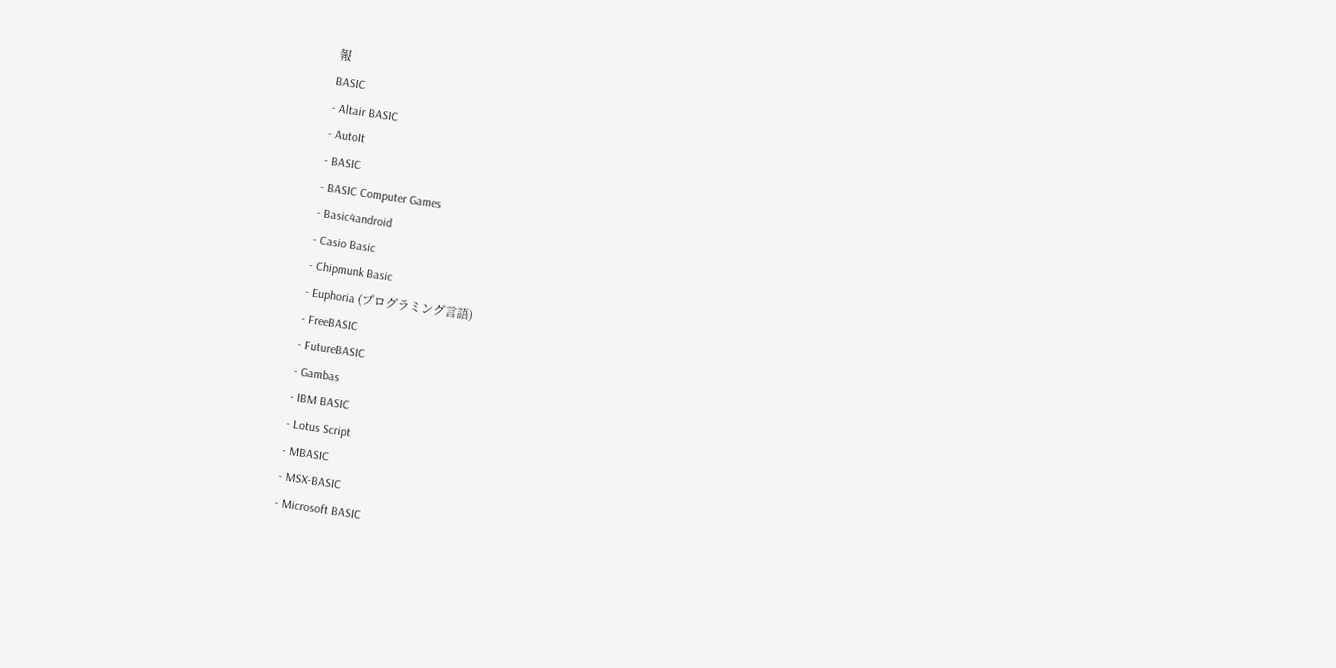報
BASIC
- Altair BASIC
- AutoIt
- BASIC
- BASIC Computer Games
- Basic4android
- Casio Basic
- Chipmunk Basic
- Euphoria (プログラミング言語)
- FreeBASIC
- FutureBASIC
- Gambas
- IBM BASIC
- Lotus Script
- MBASIC
- MSX-BASIC
- Microsoft BASIC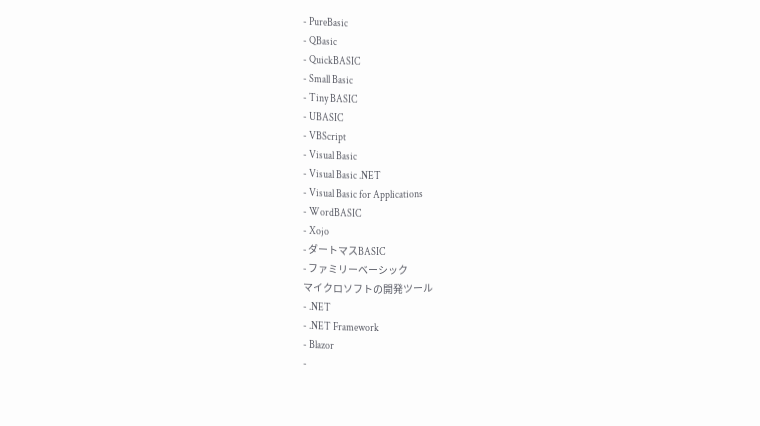- PureBasic
- QBasic
- QuickBASIC
- Small Basic
- Tiny BASIC
- UBASIC
- VBScript
- Visual Basic
- Visual Basic .NET
- Visual Basic for Applications
- WordBASIC
- Xojo
- ダートマスBASIC
- ファミリーベーシック
マイクロソフトの開発ツール
- .NET
- .NET Framework
- Blazor
-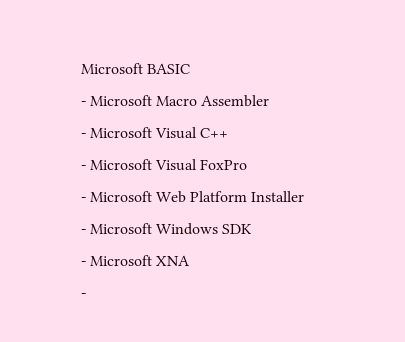Microsoft BASIC
- Microsoft Macro Assembler
- Microsoft Visual C++
- Microsoft Visual FoxPro
- Microsoft Web Platform Installer
- Microsoft Windows SDK
- Microsoft XNA
-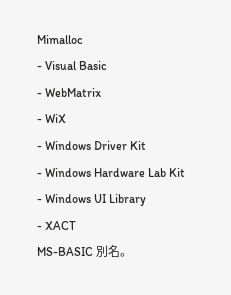Mimalloc
- Visual Basic
- WebMatrix
- WiX
- Windows Driver Kit
- Windows Hardware Lab Kit
- Windows UI Library
- XACT
MS-BASIC 別名。